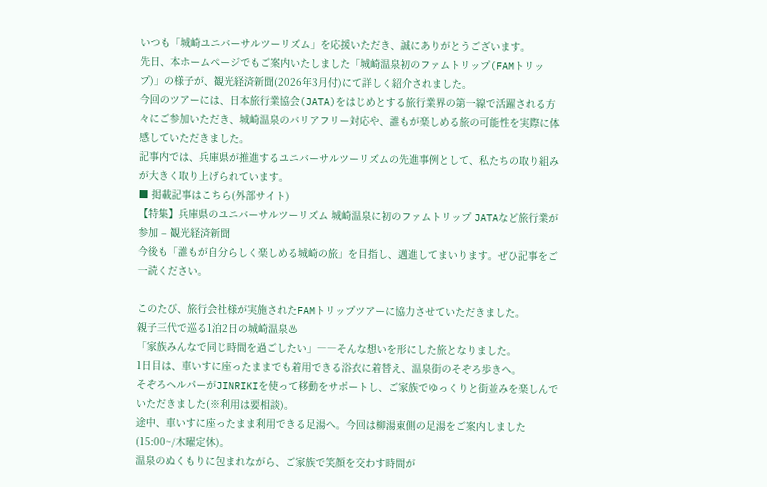いつも「城崎ユニバーサルツーリズム」を応援いただき、誠にありがとうございます。
先日、本ホームページでもご案内いたしました「城崎温泉初のファムトリップ(FAMトリップ)」の様子が、観光経済新聞(2026年3月付)にて詳しく紹介されました。
今回のツアーには、日本旅行業協会(JATA)をはじめとする旅行業界の第一線で活躍される方々にご参加いただき、城崎温泉のバリアフリー対応や、誰もが楽しめる旅の可能性を実際に体感していただきました。
記事内では、兵庫県が推進するユニバーサルツーリズムの先進事例として、私たちの取り組みが大きく取り上げられています。
■ 掲載記事はこちら(外部サイト)
【特集】兵庫県のユニバーサルツーリズム 城崎温泉に初のファムトリップ JATAなど旅行業が参加 – 観光経済新聞
今後も「誰もが自分らしく楽しめる城崎の旅」を目指し、邁進してまいります。ぜひ記事をご一読ください。

このたび、旅行会社様が実施されたFAMトリップツアーに協力させていただきました。
親子三代で巡る1泊2日の城崎温泉♨
「家族みんなで同じ時間を過ごしたい」――そんな想いを形にした旅となりました。
1日目は、車いすに座ったままでも着用できる浴衣に着替え、温泉街のそぞろ歩きへ。
そぞろヘルパーがJINRIKIを使って移動をサポートし、ご家族でゆっくりと街並みを楽しんでいただきました(※利用は要相談)。
途中、車いすに座ったまま利用できる足湯へ。今回は柳湯東側の足湯をご案内しました(15:00~/木曜定休)。
温泉のぬくもりに包まれながら、ご家族で笑顔を交わす時間が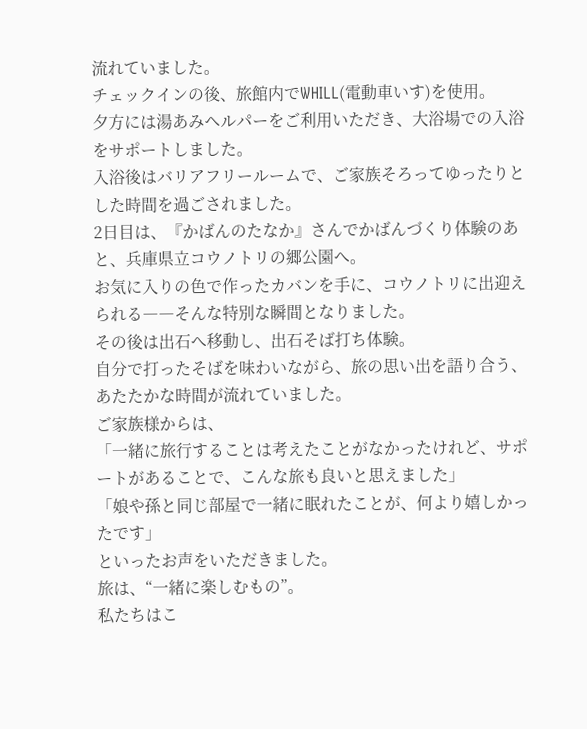流れていました。
チェックインの後、旅館内でWHILL(電動車いす)を使用。
夕方には湯あみヘルパーをご利用いただき、大浴場での入浴をサポートしました。
入浴後はバリアフリールームで、ご家族そろってゆったりとした時間を過ごされました。
2日目は、『かばんのたなか』さんでかばんづくり体験のあと、兵庫県立コウノトリの郷公園へ。
お気に入りの色で作ったカバンを手に、コウノトリに出迎えられる――そんな特別な瞬間となりました。
その後は出石へ移動し、出石そば打ち体験。
自分で打ったそばを味わいながら、旅の思い出を語り合う、あたたかな時間が流れていました。
ご家族様からは、
「一緒に旅行することは考えたことがなかったけれど、サポートがあることで、こんな旅も良いと思えました」
「娘や孫と同じ部屋で一緒に眠れたことが、何より嬉しかったです」
といったお声をいただきました。
旅は、“一緒に楽しむもの”。
私たちはこ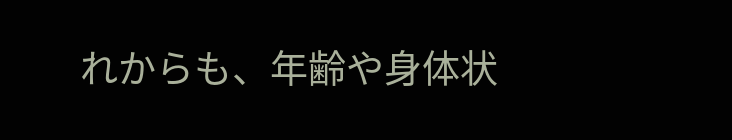れからも、年齢や身体状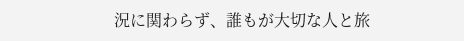況に関わらず、誰もが大切な人と旅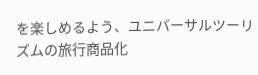を楽しめるよう、ユニバーサルツーリズムの旅行商品化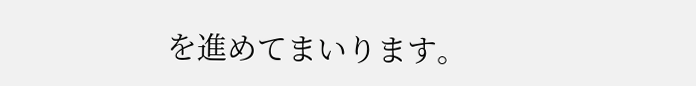を進めてまいります。